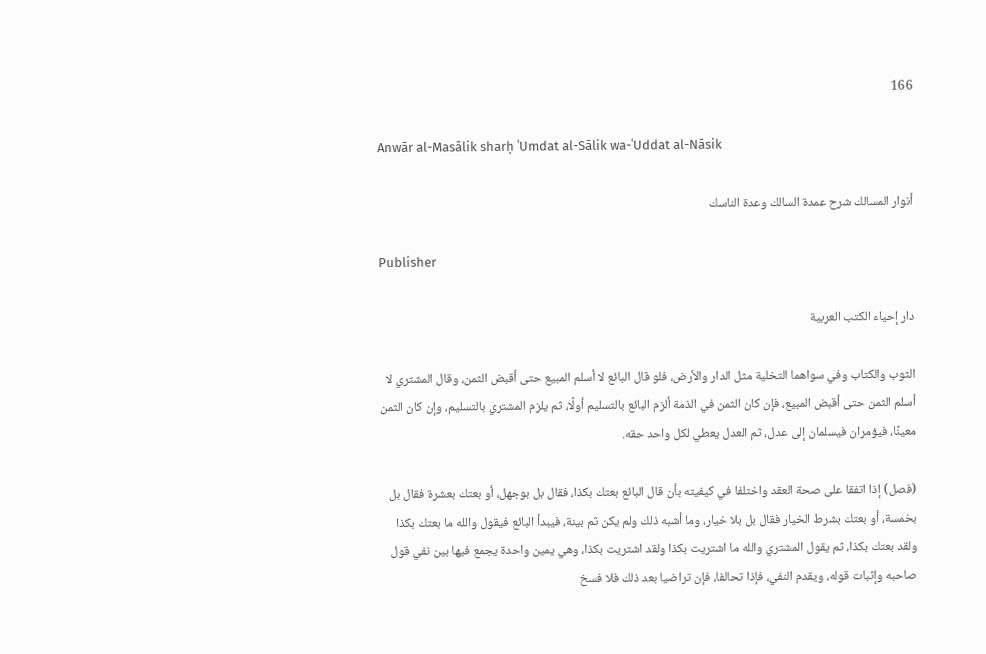166

Anwār al-Masālik sharḥ ʿUmdat al-Sālik wa-ʿUddat al-Nāsik

أنوار المسالك شرح عمدة السالك وعدة الناسك

Publisher

دار إحياء الكتب العربية

الثوب والكتاب وفي سواهما التخلية مثل الدار والأرض، فلو قال البائع لا أسلم المبيع حتى أقبض الثمن، وقال المشتري لا أسلم الثمن حتى أقبض المبيع، فإن كان الثمن في الذمة ألزم البائع بالتسليم أولًا، ثم يلزم المشتري بالتسليم، وإن كان الثمن معينًا، فيؤمران فيسلمان إلى عدل، ثم العدل يعطي لكل واحد حقه.

(فصل) إذا اتفقا على صحة العقد واختلفا في كيفيته بأن قال البائع بعتك بكذا، فقال بل بوجهل، أو بعتك بعشرة فقال بل بخمسة، أو بعتك بشرط الخيار فقال بل بلا خيار، وما أشبه ذلك ولم يكن ثم بينة، فيبدأ البائع فيقول والله ما بعتك بكذا ولقد بعتك بكذا، ثم يقول المشتري والله ما اشتريت بكذا ولقد اشتريت بكذا، وهي يمين واحدة يجمع فيها بين نفي قول صاحبه وإثبات قوله، ويقدم النفي، فإذا تحالفا، فإن تراضيا بعد ذلك فلا فسخ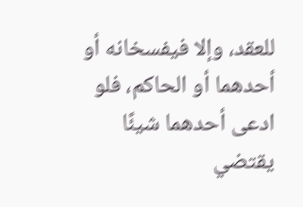للعقد، وإلا فيفسخانه أو أحدهما أو الحاكم، فلو ادعى أحدهما شيئًا يقتضي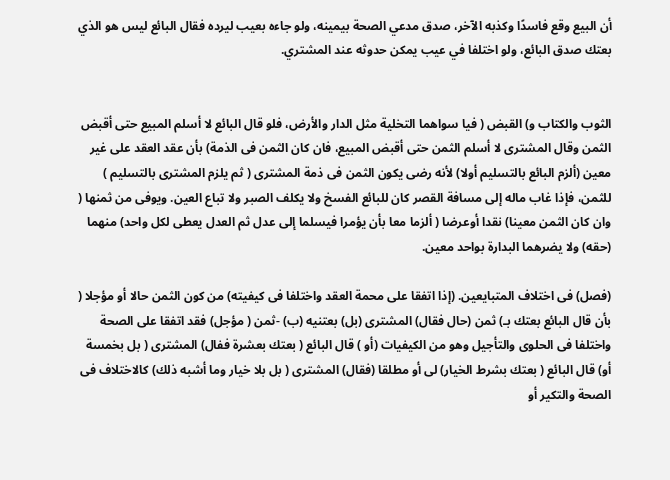أن البيع وقع فاسدًا وكذبه الآخر، صدق مدعي الصحة بيمينه، ولو جاءه بعيب ليرده فقال البائع ليس هو الذي بعتك صدق البائع، ولو اختلفا في عيب يمكن حدوثه عند المشتري.


الثوب والكتاب و) القبض ( فيا سواهما التخلية مثل الدار والأرض، فلو قال البائع لا أسلم المبيع حتى أقبض الثمن وقال المشترى لا أسلم الثمن حتى أقبض المبيع، فان كان الثمن فى الذمة) بأن عقد العقد على غير معين (ألزم البائع بالتسليم أولا) لأنه رضى يكون الثمن فى ذمة المشترى ( ثم يلزم المشترى بالتسليم ) للثمن، فإذا غاب ماله إلى مسافة القصر كان للبائع الفسخ ولا يكلف الصبر ولا تباع العين. ويوفى من ثمنها ( وان كان الثمن معينا) نقدا أوعرضا ( ألزما معا بأن يؤمرا فيسلما إلى عدل ثم العدل يعطى لكل واحد) منهما (حقه) ولا يضرهما البدارة بواحد معين.

(فصل) فى اختلاف المتبايعين. (إذا اتفقا على محمة العقد واختلفا فى كيفيته) من كون الثمن حالا أو مؤجلا ( بأن قال البائع بعتك بـ) ثمن (حال فقال) المشترى (بل) بعتنيه (ب) -ثمن ( مؤجل) فقد اتفقا على الصحة واختلفا فى الحلوى والتأجيل وهو من الكيفيات (أو ) قال البائع ( بعتك بعشرة ففال) المشترى ( بل بخمسة أو) قال البائع ( بعتك بشرط الخيار) لى أو مطلقا (فقال) المشترى ( بل بلا خيار وما أشبه ذلك) كالاختلاف فى الصحة والتكير أو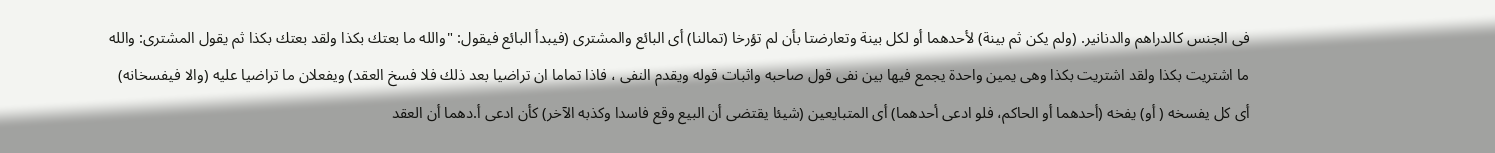فى الجنس كالدراهم والدنانير. (ولم يكن ثم بينة) لأحدهما أو لكل بينة وتعارضتا بأن لم تؤرخا (تمالنا) أى البائع والمشترى (فيبدأ البائع فيقول: "والله ما بعتك بكذا ولقد بعتك بكذا ثم يقول المشترى: والله ما اشتريت بكذا ولقد اشتريت بكذا وهى يمين واحدة يجمع فيها بين نفى قول صاحبه واثبات قوله ويقدم النفى ، فاذا تماما ان تراضيا بعد ذلك فلا فسخ العقد) ويفعلان ما تراضيا عليه (والا فيفسخانه) أى كل يفسخه ( أو) يفخه (أحدهما أو الحاكم، فلو ادعى أحدهما) أى المتبايعين (شيئا يقتضى أن البيع وقع فاسدا وكذبه الآخر) كأن ادعى أ.دهما أن العقد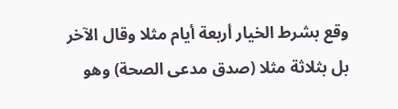وقع بشرط الخيار أربعة أيام مثلا وقال الآخر بل بثلاثة مثلا (صدق مدعى الصحة) وهو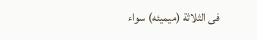فى الثلاثة (ميميئه) سواء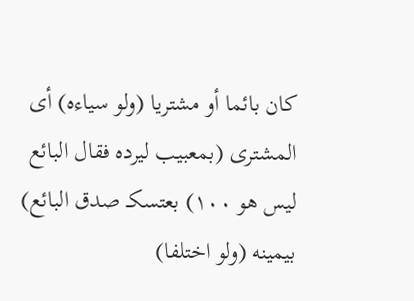كان بائما أو مشتريا (ولو سياءه) أى المشترى (بمعبيب ليرده فقال البائع ليس هو ١٠٠) بعتسكـ صدق البائع) بيمينه (ولو اختلفا)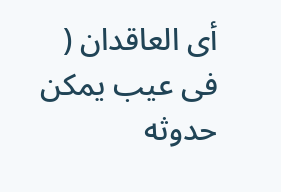أى العاقدان ( فى عيب يمكن حدوثه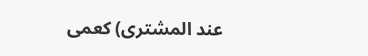عند المشترى) كعمى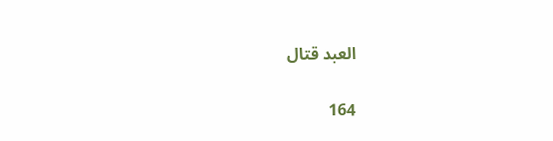العبد قتال

164